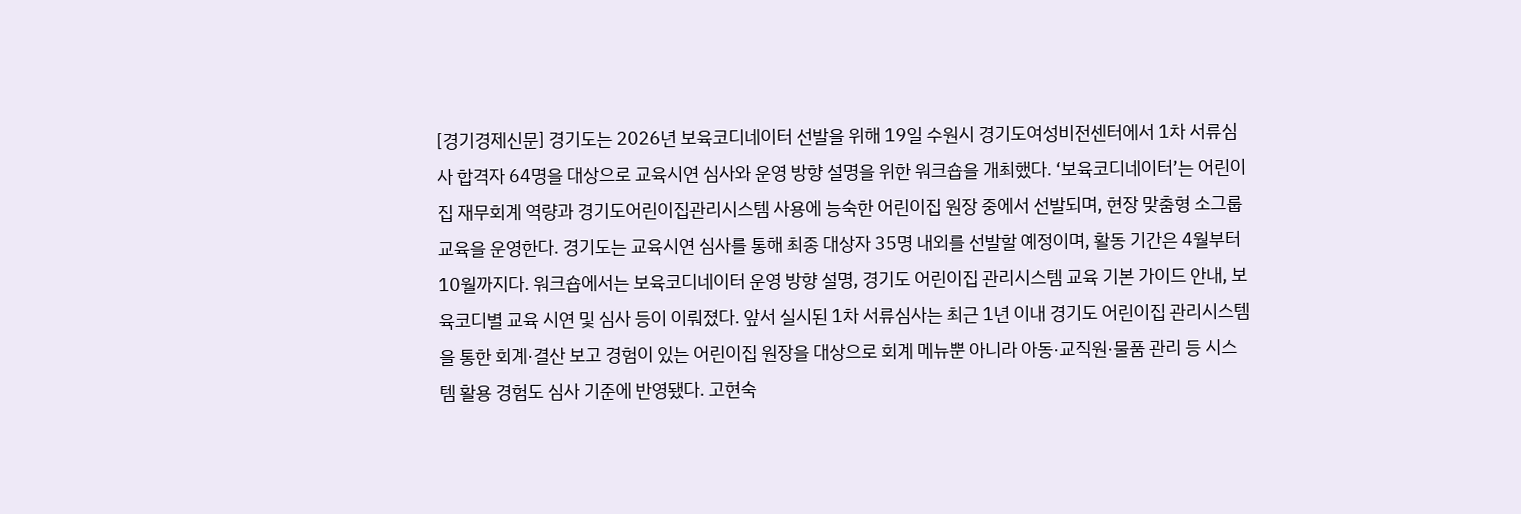[경기경제신문] 경기도는 2026년 보육코디네이터 선발을 위해 19일 수원시 경기도여성비전센터에서 1차 서류심사 합격자 64명을 대상으로 교육시연 심사와 운영 방향 설명을 위한 워크숍을 개최했다. ‘보육코디네이터’는 어린이집 재무회계 역량과 경기도어린이집관리시스템 사용에 능숙한 어린이집 원장 중에서 선발되며, 현장 맞춤형 소그룹 교육을 운영한다. 경기도는 교육시연 심사를 통해 최종 대상자 35명 내외를 선발할 예정이며, 활동 기간은 4월부터 10월까지다. 워크숍에서는 보육코디네이터 운영 방향 설명, 경기도 어린이집 관리시스템 교육 기본 가이드 안내, 보육코디별 교육 시연 및 심사 등이 이뤄졌다. 앞서 실시된 1차 서류심사는 최근 1년 이내 경기도 어린이집 관리시스템을 통한 회계·결산 보고 경험이 있는 어린이집 원장을 대상으로 회계 메뉴뿐 아니라 아동·교직원·물품 관리 등 시스템 활용 경험도 심사 기준에 반영됐다. 고현숙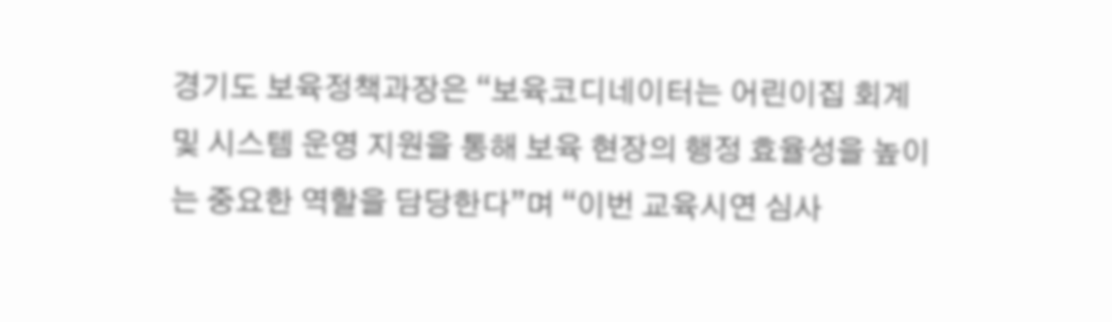경기도 보육정책과장은 “보육코디네이터는 어린이집 회계 및 시스템 운영 지원을 통해 보육 현장의 행정 효율성을 높이는 중요한 역할을 담당한다”며 “이번 교육시연 심사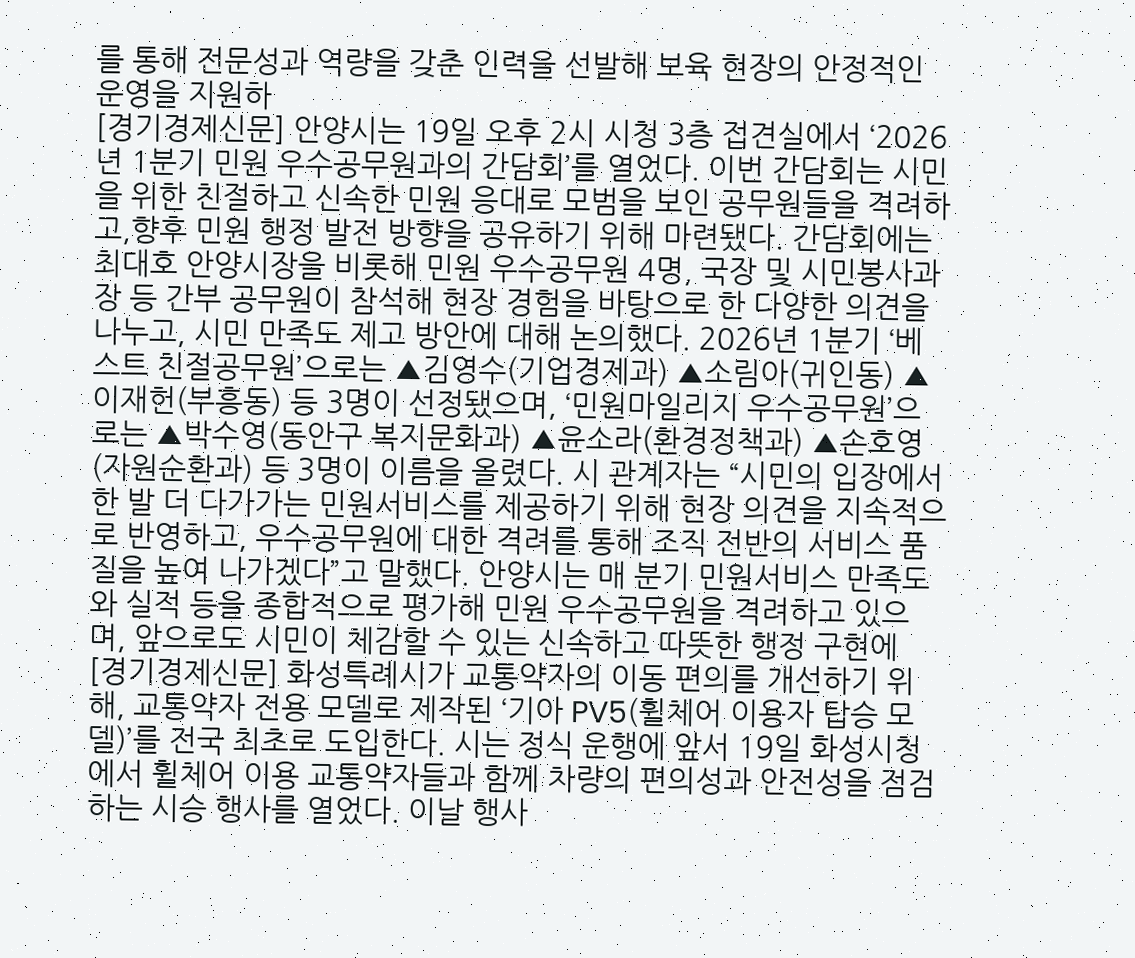를 통해 전문성과 역량을 갖춘 인력을 선발해 보육 현장의 안정적인 운영을 지원하
[경기경제신문] 안양시는 19일 오후 2시 시청 3층 접견실에서 ‘2026년 1분기 민원 우수공무원과의 간담회’를 열었다. 이번 간담회는 시민을 위한 친절하고 신속한 민원 응대로 모범을 보인 공무원들을 격려하고,향후 민원 행정 발전 방향을 공유하기 위해 마련됐다. 간담회에는 최대호 안양시장을 비롯해 민원 우수공무원 4명, 국장 및 시민봉사과장 등 간부 공무원이 참석해 현장 경험을 바탕으로 한 다양한 의견을 나누고, 시민 만족도 제고 방안에 대해 논의했다. 2026년 1분기 ‘베스트 친절공무원’으로는 ▲김영수(기업경제과) ▲소림아(귀인동) ▲이재헌(부흥동) 등 3명이 선정됐으며, ‘민원마일리지 우수공무원’으로는 ▲박수영(동안구 복지문화과) ▲윤소라(환경정책과) ▲손호영(자원순환과) 등 3명이 이름을 올렸다. 시 관계자는 “시민의 입장에서 한 발 더 다가가는 민원서비스를 제공하기 위해 현장 의견을 지속적으로 반영하고, 우수공무원에 대한 격려를 통해 조직 전반의 서비스 품질을 높여 나가겠다”고 말했다. 안양시는 매 분기 민원서비스 만족도와 실적 등을 종합적으로 평가해 민원 우수공무원을 격려하고 있으며, 앞으로도 시민이 체감할 수 있는 신속하고 따뜻한 행정 구현에
[경기경제신문] 화성특례시가 교통약자의 이동 편의를 개선하기 위해, 교통약자 전용 모델로 제작된 ‘기아 PV5(휠체어 이용자 탑승 모델)’를 전국 최초로 도입한다. 시는 정식 운행에 앞서 19일 화성시청에서 휠체어 이용 교통약자들과 함께 차량의 편의성과 안전성을 점검하는 시승 행사를 열었다. 이날 행사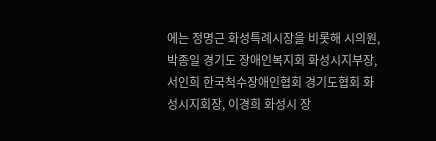에는 정명근 화성특례시장을 비롯해 시의원, 박종일 경기도 장애인복지회 화성시지부장, 서인희 한국척수장애인협회 경기도협회 화성시지회장, 이경희 화성시 장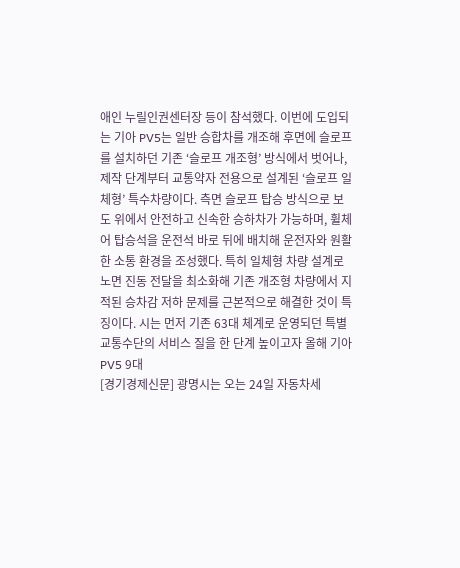애인 누릴인권센터장 등이 참석했다. 이번에 도입되는 기아 PV5는 일반 승합차를 개조해 후면에 슬로프를 설치하던 기존 ‘슬로프 개조형’ 방식에서 벗어나, 제작 단계부터 교통약자 전용으로 설계된 ‘슬로프 일체형’ 특수차량이다. 측면 슬로프 탑승 방식으로 보도 위에서 안전하고 신속한 승하차가 가능하며, 휠체어 탑승석을 운전석 바로 뒤에 배치해 운전자와 원활한 소통 환경을 조성했다. 특히 일체형 차량 설계로 노면 진동 전달을 최소화해 기존 개조형 차량에서 지적된 승차감 저하 문제를 근본적으로 해결한 것이 특징이다. 시는 먼저 기존 63대 체계로 운영되던 특별교통수단의 서비스 질을 한 단계 높이고자 올해 기아 PV5 9대
[경기경제신문] 광명시는 오는 24일 자동차세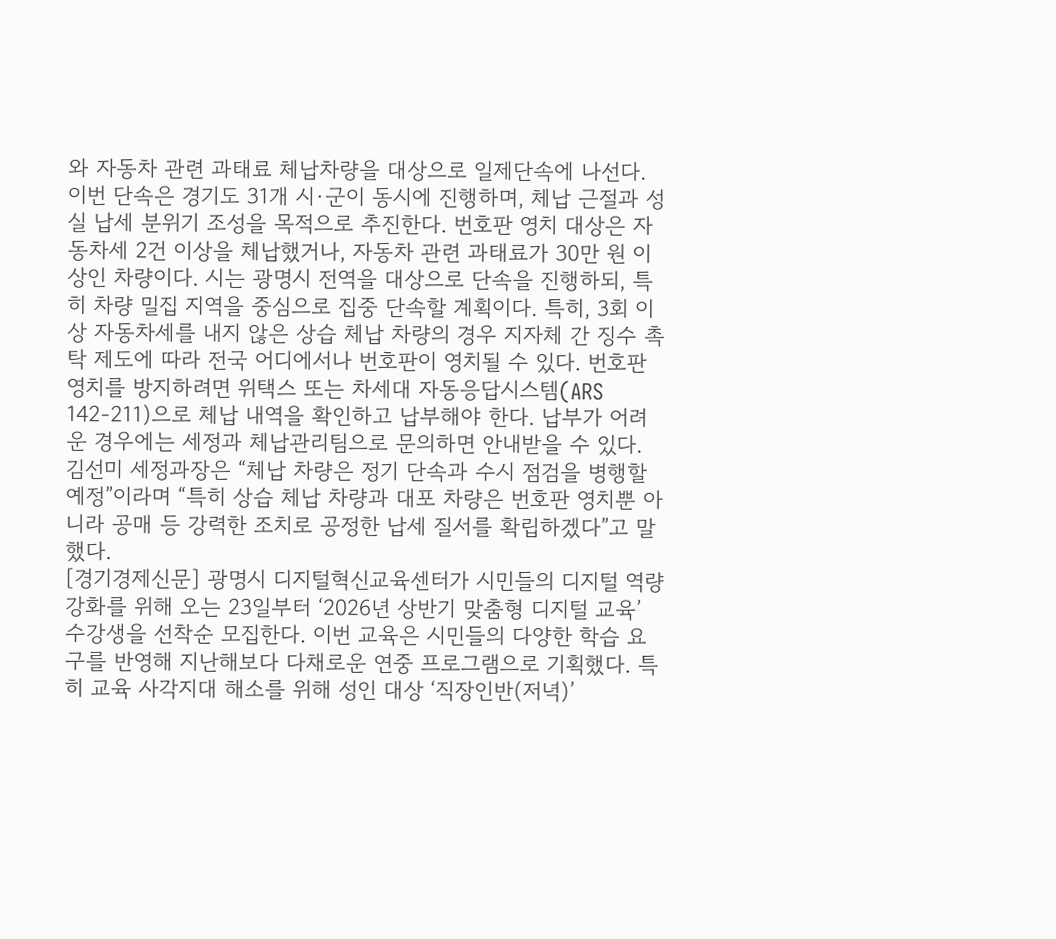와 자동차 관련 과태료 체납차량을 대상으로 일제단속에 나선다. 이번 단속은 경기도 31개 시·군이 동시에 진행하며, 체납 근절과 성실 납세 분위기 조성을 목적으로 추진한다. 번호판 영치 대상은 자동차세 2건 이상을 체납했거나, 자동차 관련 과태료가 30만 원 이상인 차량이다. 시는 광명시 전역을 대상으로 단속을 진행하되, 특히 차량 밀집 지역을 중심으로 집중 단속할 계획이다. 특히, 3회 이상 자동차세를 내지 않은 상습 체납 차량의 경우 지자체 간 징수 촉탁 제도에 따라 전국 어디에서나 번호판이 영치될 수 있다. 번호판 영치를 방지하려면 위택스 또는 차세대 자동응답시스템(ARS 142-211)으로 체납 내역을 확인하고 납부해야 한다. 납부가 어려운 경우에는 세정과 체납관리팀으로 문의하면 안내받을 수 있다. 김선미 세정과장은 “체납 차량은 정기 단속과 수시 점검을 병행할 예정”이라며 “특히 상습 체납 차량과 대포 차량은 번호판 영치뿐 아니라 공매 등 강력한 조치로 공정한 납세 질서를 확립하겠다”고 말했다.
[경기경제신문] 광명시 디지털혁신교육센터가 시민들의 디지털 역량 강화를 위해 오는 23일부터 ‘2026년 상반기 맞춤형 디지털 교육’ 수강생을 선착순 모집한다. 이번 교육은 시민들의 다양한 학습 요구를 반영해 지난해보다 다채로운 연중 프로그램으로 기획했다. 특히 교육 사각지대 해소를 위해 성인 대상 ‘직장인반(저녁)’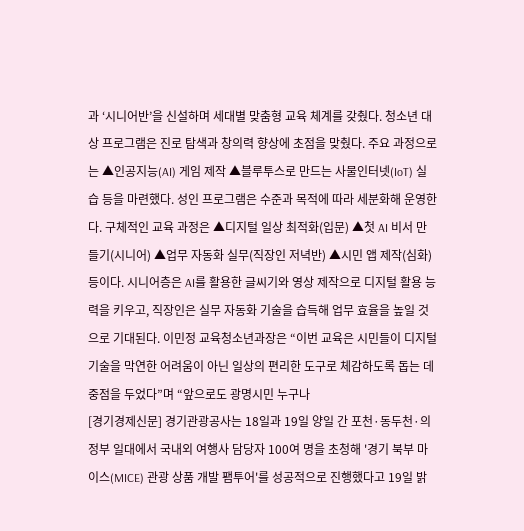과 ‘시니어반’을 신설하며 세대별 맞춤형 교육 체계를 갖췄다. 청소년 대상 프로그램은 진로 탐색과 창의력 향상에 초점을 맞췄다. 주요 과정으로는 ▲인공지능(AI) 게임 제작 ▲블루투스로 만드는 사물인터넷(IoT) 실습 등을 마련했다. 성인 프로그램은 수준과 목적에 따라 세분화해 운영한다. 구체적인 교육 과정은 ▲디지털 일상 최적화(입문) ▲첫 AI 비서 만들기(시니어) ▲업무 자동화 실무(직장인 저녁반) ▲시민 앱 제작(심화) 등이다. 시니어층은 AI를 활용한 글씨기와 영상 제작으로 디지털 활용 능력을 키우고, 직장인은 실무 자동화 기술을 습득해 업무 효율을 높일 것으로 기대된다. 이민정 교육청소년과장은 “이번 교육은 시민들이 디지털 기술을 막연한 어려움이 아닌 일상의 편리한 도구로 체감하도록 돕는 데 중점을 두었다”며 “앞으로도 광명시민 누구나
[경기경제신문] 경기관광공사는 18일과 19일 양일 간 포천·동두천·의정부 일대에서 국내외 여행사 담당자 100여 명을 초청해 '경기 북부 마이스(MICE) 관광 상품 개발 팸투어'를 성공적으로 진행했다고 19일 밝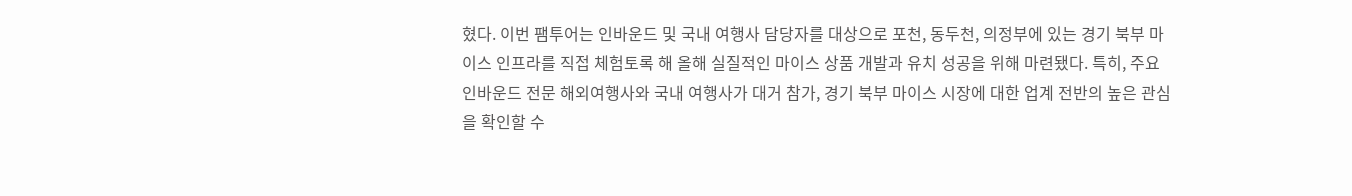혔다. 이번 팸투어는 인바운드 및 국내 여행사 담당자를 대상으로 포천, 동두천, 의정부에 있는 경기 북부 마이스 인프라를 직접 체험토록 해 올해 실질적인 마이스 상품 개발과 유치 성공을 위해 마련됐다. 특히, 주요 인바운드 전문 해외여행사와 국내 여행사가 대거 참가, 경기 북부 마이스 시장에 대한 업계 전반의 높은 관심을 확인할 수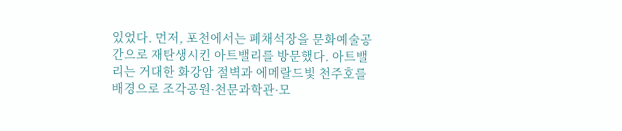있었다. 먼저, 포천에서는 폐채석장을 문화예술공간으로 재탄생시킨 아트밸리를 방문했다. 아트밸리는 거대한 화강암 절벽과 에메랄드빛 천주호를 배경으로 조각공원·천문과학관·모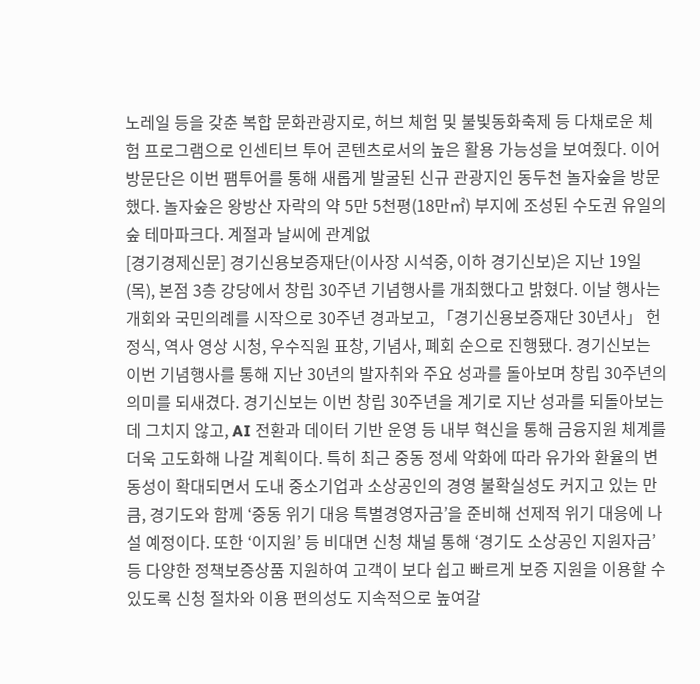노레일 등을 갖춘 복합 문화관광지로, 허브 체험 및 불빛동화축제 등 다채로운 체험 프로그램으로 인센티브 투어 콘텐츠로서의 높은 활용 가능성을 보여줬다. 이어 방문단은 이번 팸투어를 통해 새롭게 발굴된 신규 관광지인 동두천 놀자숲을 방문했다. 놀자숲은 왕방산 자락의 약 5만 5천평(18만㎡) 부지에 조성된 수도권 유일의 숲 테마파크다. 계절과 날씨에 관계없
[경기경제신문] 경기신용보증재단(이사장 시석중, 이하 경기신보)은 지난 19일(목), 본점 3층 강당에서 창립 30주년 기념행사를 개최했다고 밝혔다. 이날 행사는 개회와 국민의례를 시작으로 30주년 경과보고, 「경기신용보증재단 30년사」 헌정식, 역사 영상 시청, 우수직원 표창, 기념사, 폐회 순으로 진행됐다. 경기신보는 이번 기념행사를 통해 지난 30년의 발자취와 주요 성과를 돌아보며 창립 30주년의 의미를 되새겼다. 경기신보는 이번 창립 30주년을 계기로 지난 성과를 되돌아보는 데 그치지 않고, AI 전환과 데이터 기반 운영 등 내부 혁신을 통해 금융지원 체계를 더욱 고도화해 나갈 계획이다. 특히 최근 중동 정세 악화에 따라 유가와 환율의 변동성이 확대되면서 도내 중소기업과 소상공인의 경영 불확실성도 커지고 있는 만큼, 경기도와 함께 ‘중동 위기 대응 특별경영자금’을 준비해 선제적 위기 대응에 나설 예정이다. 또한 ‘이지원’ 등 비대면 신청 채널 통해 ‘경기도 소상공인 지원자금’ 등 다양한 정책보증상품 지원하여 고객이 보다 쉽고 빠르게 보증 지원을 이용할 수 있도록 신청 절차와 이용 편의성도 지속적으로 높여갈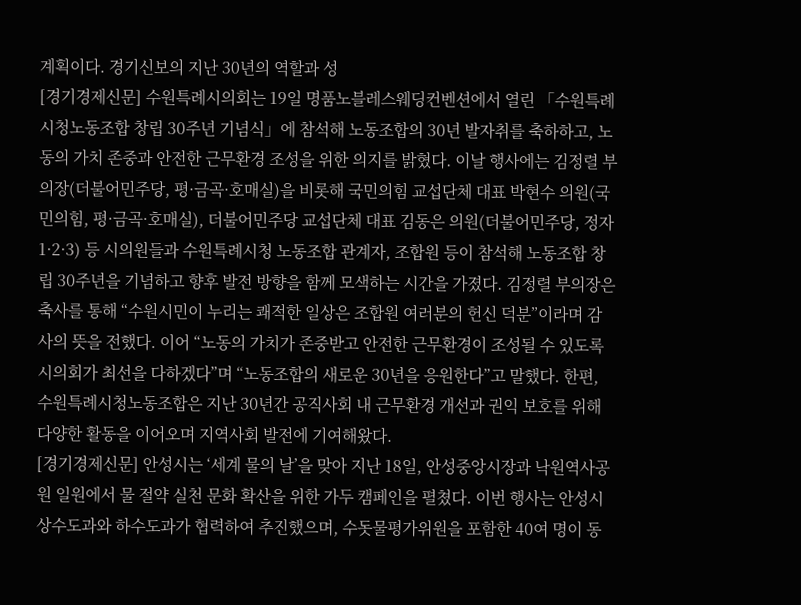계획이다. 경기신보의 지난 30년의 역할과 성
[경기경제신문] 수원특례시의회는 19일 명품노블레스웨딩컨벤션에서 열린 「수원특례시청노동조합 창립 30주년 기념식」에 참석해 노동조합의 30년 발자취를 축하하고, 노동의 가치 존중과 안전한 근무환경 조성을 위한 의지를 밝혔다. 이날 행사에는 김정렬 부의장(더불어민주당, 평·금곡·호매실)을 비롯해 국민의힘 교섭단체 대표 박현수 의원(국민의힘, 평·금곡·호매실), 더불어민주당 교섭단체 대표 김동은 의원(더불어민주당, 정자1·2·3) 등 시의원들과 수원특례시청 노동조합 관계자, 조합원 등이 참석해 노동조합 창립 30주년을 기념하고 향후 발전 방향을 함께 모색하는 시간을 가졌다. 김정렬 부의장은 축사를 통해 “수원시민이 누리는 쾌적한 일상은 조합원 여러분의 헌신 덕분”이라며 감사의 뜻을 전했다. 이어 “노동의 가치가 존중받고 안전한 근무환경이 조성될 수 있도록 시의회가 최선을 다하겠다”며 “노동조합의 새로운 30년을 응원한다”고 말했다. 한편, 수원특례시청노동조합은 지난 30년간 공직사회 내 근무환경 개선과 권익 보호를 위해 다양한 활동을 이어오며 지역사회 발전에 기여해왔다.
[경기경제신문] 안성시는 ‘세계 물의 날’을 맞아 지난 18일, 안성중앙시장과 낙원역사공원 일원에서 물 절약 실천 문화 확산을 위한 가두 캠페인을 펼쳤다. 이번 행사는 안성시 상수도과와 하수도과가 협력하여 추진했으며, 수돗물평가위원을 포함한 40여 명이 동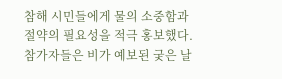참해 시민들에게 물의 소중함과 절약의 필요성을 적극 홍보했다. 참가자들은 비가 예보된 궂은 날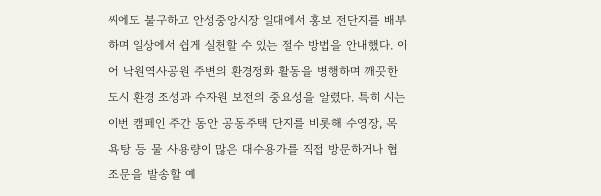씨에도 불구하고 안성중앙시장 일대에서 홍보 전단지를 배부하며 일상에서 쉽게 실천할 수 있는 절수 방법을 안내했다. 이어 낙원역사공원 주변의 환경정화 활동을 병행하며 깨끗한 도시 환경 조성과 수자원 보전의 중요성을 알렸다. 특히 시는 이번 캠페인 주간 동안 공동주택 단지를 비롯해 수영장, 목욕탕 등 물 사용량이 많은 대수용가를 직접 방문하거나 협조문을 발송할 예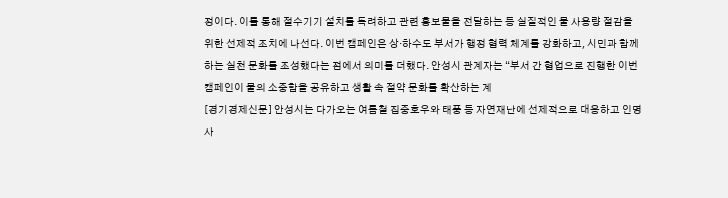정이다. 이를 통해 절수기기 설치를 독려하고 관련 홍보물을 전달하는 등 실질적인 물 사용량 절감을 위한 선제적 조치에 나선다. 이번 캠페인은 상·하수도 부서가 행정 협력 체계를 강화하고, 시민과 함께하는 실천 문화를 조성했다는 점에서 의미를 더했다. 안성시 관계자는 “부서 간 협업으로 진행한 이번 캠페인이 물의 소중함을 공유하고 생활 속 절약 문화를 확산하는 계
[경기경제신문] 안성시는 다가오는 여름철 집중호우와 태풍 등 자연재난에 선제적으로 대응하고 인명사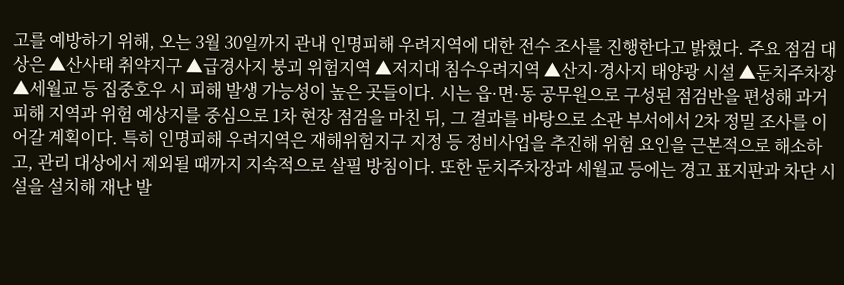고를 예방하기 위해, 오는 3월 30일까지 관내 인명피해 우려지역에 대한 전수 조사를 진행한다고 밝혔다. 주요 점검 대상은 ▲산사태 취약지구 ▲급경사지 붕괴 위험지역 ▲저지대 침수우려지역 ▲산지·경사지 태양광 시설 ▲둔치주차장 ▲세월교 등 집중호우 시 피해 발생 가능성이 높은 곳들이다. 시는 읍·면·동 공무원으로 구성된 점검반을 편성해 과거 피해 지역과 위험 예상지를 중심으로 1차 현장 점검을 마친 뒤, 그 결과를 바탕으로 소관 부서에서 2차 정밀 조사를 이어갈 계획이다. 특히 인명피해 우려지역은 재해위험지구 지정 등 정비사업을 추진해 위험 요인을 근본적으로 해소하고, 관리 대상에서 제외될 때까지 지속적으로 살필 방침이다. 또한 둔치주차장과 세월교 등에는 경고 표지판과 차단 시설을 설치해 재난 발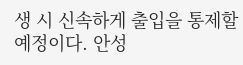생 시 신속하게 출입을 통제할 예정이다. 안성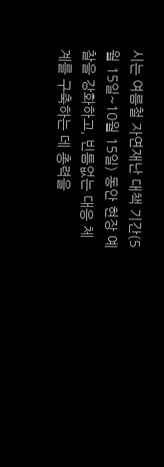시는 여름철 자연재난 대책 기간(5월 15일~10월 15일) 동안 현장 예찰을 강화하고, 빈틈없는 대응 체계를 구축하는 데 총력을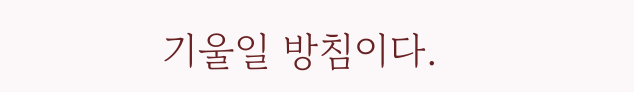기울일 방침이다.